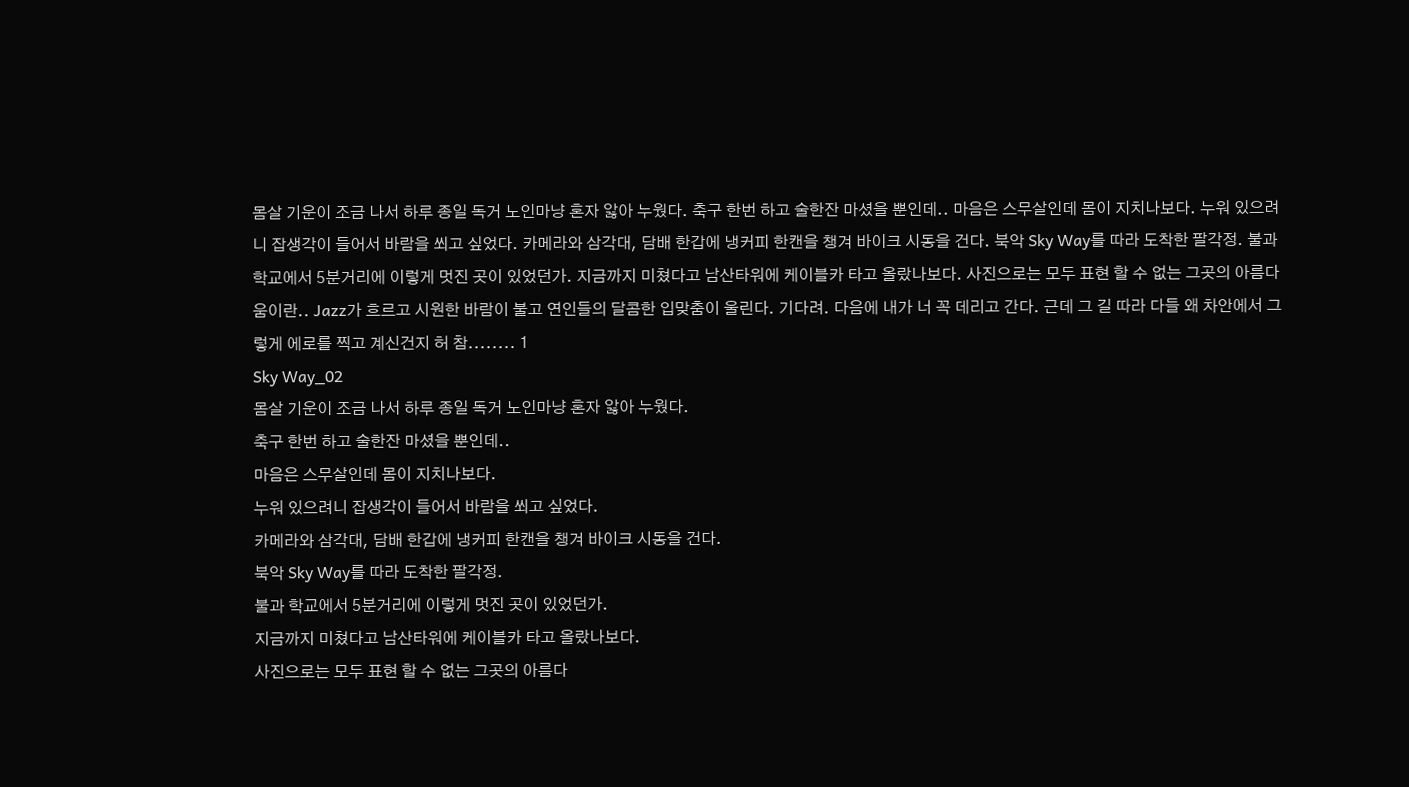몸살 기운이 조금 나서 하루 종일 독거 노인마냥 혼자 앓아 누웠다. 축구 한번 하고 술한잔 마셨을 뿐인데.. 마음은 스무살인데 몸이 지치나보다. 누워 있으려니 잡생각이 들어서 바람을 쐬고 싶었다. 카메라와 삼각대, 담배 한갑에 냉커피 한캔을 챙겨 바이크 시동을 건다. 북악 Sky Way를 따라 도착한 팔각정. 불과 학교에서 5분거리에 이렇게 멋진 곳이 있었던가. 지금까지 미쳤다고 남산타워에 케이블카 타고 올랐나보다. 사진으로는 모두 표현 할 수 없는 그곳의 아름다움이란.. Jazz가 흐르고 시원한 바람이 불고 연인들의 달콤한 입맞춤이 울린다. 기다려. 다음에 내가 너 꼭 데리고 간다. 근데 그 길 따라 다들 왜 차안에서 그렇게 에로를 찍고 계신건지 허 참........ 1
Sky Way_02
몸살 기운이 조금 나서 하루 종일 독거 노인마냥 혼자 앓아 누웠다.
축구 한번 하고 술한잔 마셨을 뿐인데..
마음은 스무살인데 몸이 지치나보다.
누워 있으려니 잡생각이 들어서 바람을 쐬고 싶었다.
카메라와 삼각대, 담배 한갑에 냉커피 한캔을 챙겨 바이크 시동을 건다.
북악 Sky Way를 따라 도착한 팔각정.
불과 학교에서 5분거리에 이렇게 멋진 곳이 있었던가.
지금까지 미쳤다고 남산타워에 케이블카 타고 올랐나보다.
사진으로는 모두 표현 할 수 없는 그곳의 아름다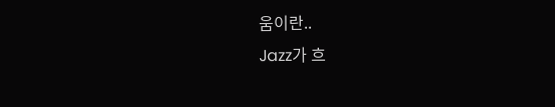움이란..
Jazz가 흐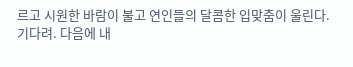르고 시원한 바람이 불고 연인들의 달콤한 입맞춤이 울린다.
기다려. 다음에 내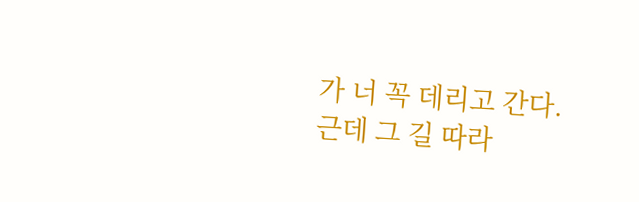가 너 꼭 데리고 간다.
근데 그 길 따라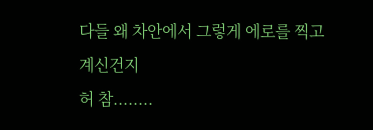다들 왜 차안에서 그렇게 에로를 찍고 계신건지
허 참........